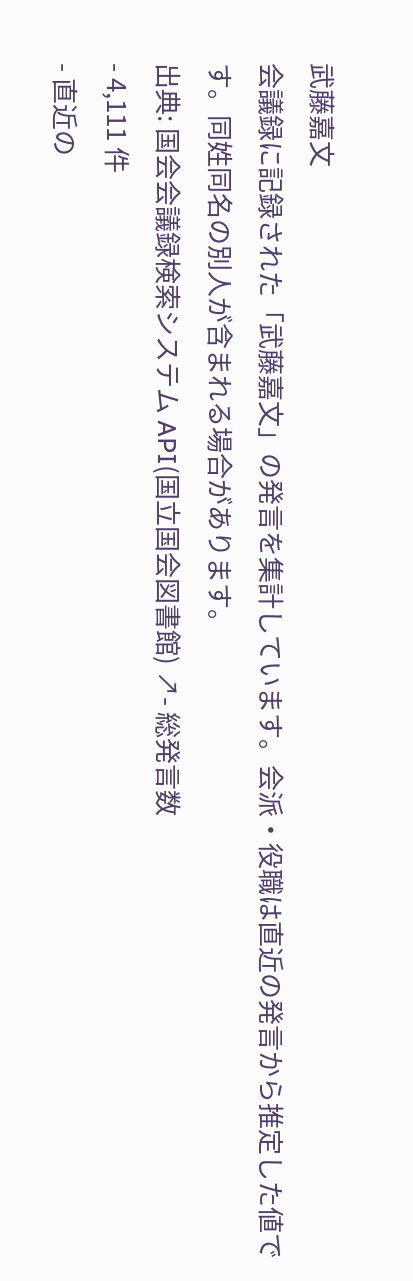武藤嘉文
会議録に記録された「武藤嘉文」の発言を集計しています。会派・役職は直近の発言から推定した値です。同姓同名の別人が含まれる場合があります。
出典: 国会会議録検索システム API(国立国会図書館) ↗- 総発言数
- 4,111 件
- 直近の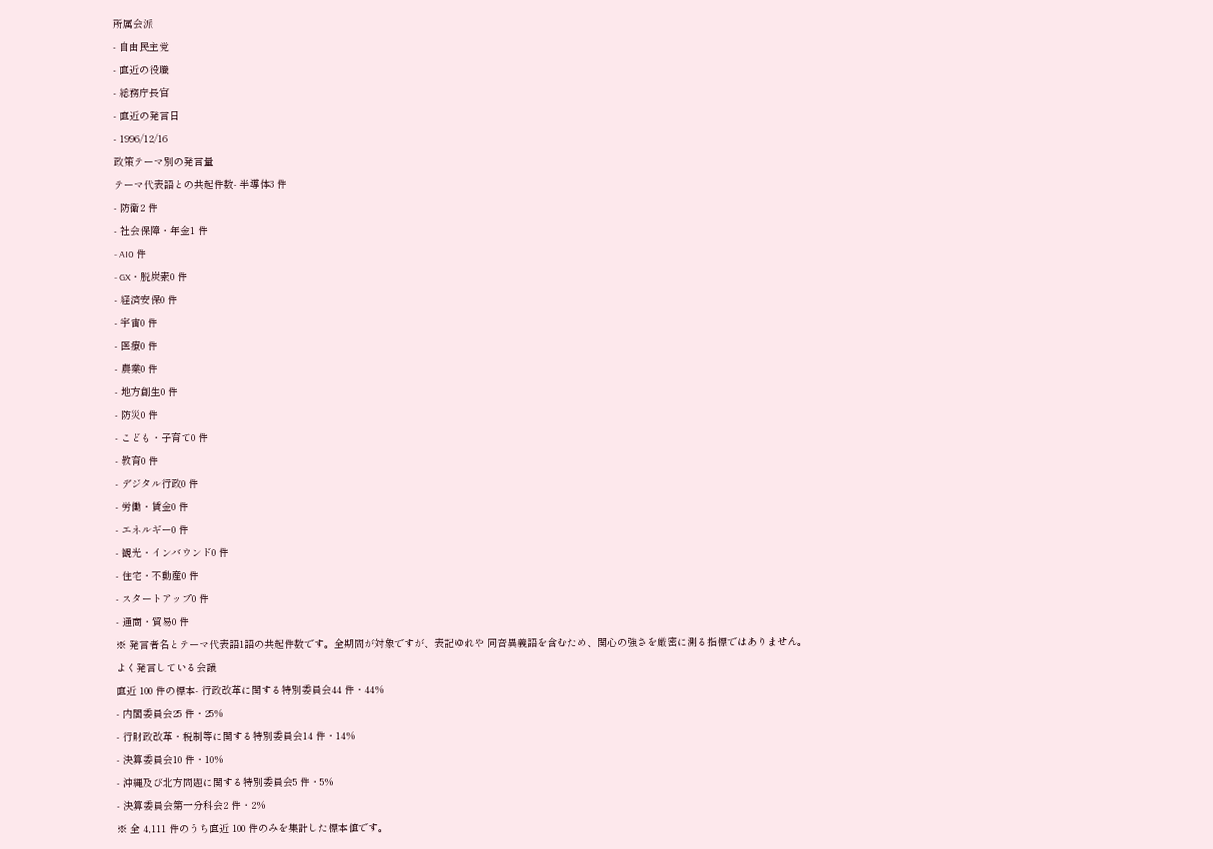所属会派
- 自由民主党
- 直近の役職
- 総務庁長官
- 直近の発言日
- 1996/12/16
政策テーマ別の発言量
テーマ代表語との共起件数- 半導体3 件
- 防衛2 件
- 社会保障・年金1 件
- AI0 件
- GX・脱炭素0 件
- 経済安保0 件
- 宇宙0 件
- 医療0 件
- 農業0 件
- 地方創生0 件
- 防災0 件
- こども・子育て0 件
- 教育0 件
- デジタル行政0 件
- 労働・賃金0 件
- エネルギー0 件
- 観光・インバウンド0 件
- 住宅・不動産0 件
- スタートアップ0 件
- 通商・貿易0 件
※ 発言者名とテーマ代表語1語の共起件数です。全期間が対象ですが、表記ゆれや 同音異義語を含むため、関心の強さを厳密に測る指標ではありません。
よく発言している会議
直近 100 件の標本- 行政改革に関する特別委員会44 件・44%
- 内閣委員会25 件・25%
- 行財政改革・税制等に関する特別委員会14 件・14%
- 決算委員会10 件・10%
- 沖縄及び北方問題に関する特別委員会5 件・5%
- 決算委員会第一分科会2 件・2%
※ 全 4,111 件のうち直近 100 件のみを集計した標本値です。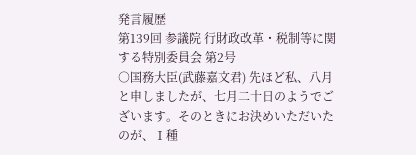発言履歴
第139回 参議院 行財政改革・税制等に関する特別委員会 第2号
○国務大臣(武藤嘉文君) 先ほど私、八月と申しましたが、七月二十日のようでございます。そのときにお決めいただいたのが、Ⅰ種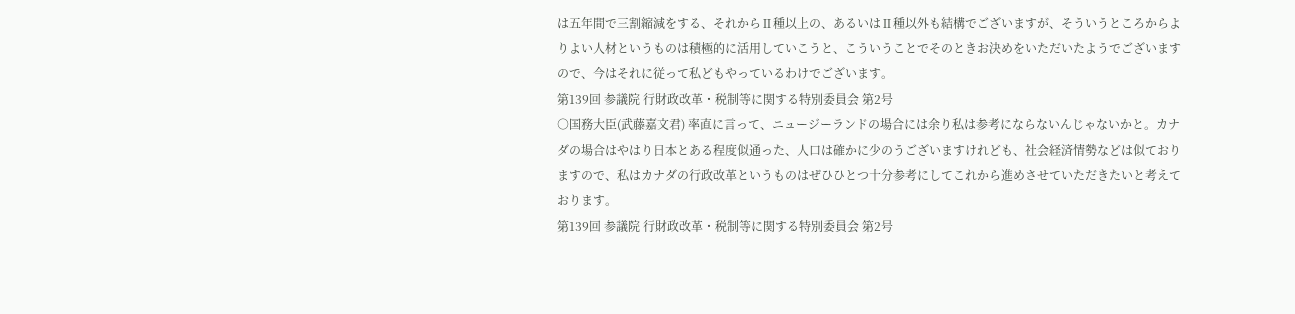は五年間で三割縮減をする、それからⅡ種以上の、あるいはⅡ種以外も結構でございますが、そういうところからよりよい人材というものは積極的に活用していこうと、こういうことでそのときお決めをいただいたようでございますので、今はそれに従って私どもやっているわけでございます。
第139回 参議院 行財政改革・税制等に関する特別委員会 第2号
○国務大臣(武藤嘉文君) 率直に言って、ニュージーランドの場合には余り私は参考にならないんじゃないかと。カナダの場合はやはり日本とある程度似通った、人口は確かに少のうございますけれども、社会経済情勢などは似ておりますので、私はカナダの行政改革というものはぜひひとつ十分参考にしてこれから進めさせていただきたいと考えております。
第139回 参議院 行財政改革・税制等に関する特別委員会 第2号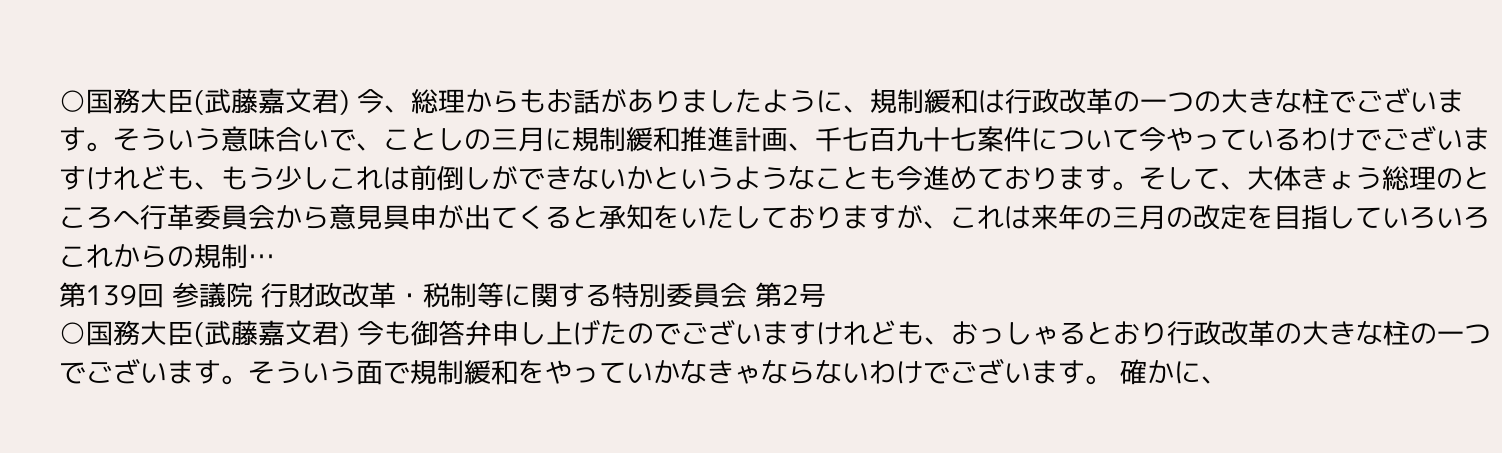○国務大臣(武藤嘉文君) 今、総理からもお話がありましたように、規制緩和は行政改革の一つの大きな柱でございます。そういう意味合いで、ことしの三月に規制緩和推進計画、千七百九十七案件について今やっているわけでございますけれども、もう少しこれは前倒しができないかというようなことも今進めております。そして、大体きょう総理のところへ行革委員会から意見具申が出てくると承知をいたしておりますが、これは来年の三月の改定を目指していろいろこれからの規制…
第139回 参議院 行財政改革・税制等に関する特別委員会 第2号
○国務大臣(武藤嘉文君) 今も御答弁申し上げたのでございますけれども、おっしゃるとおり行政改革の大きな柱の一つでございます。そういう面で規制緩和をやっていかなきゃならないわけでございます。 確かに、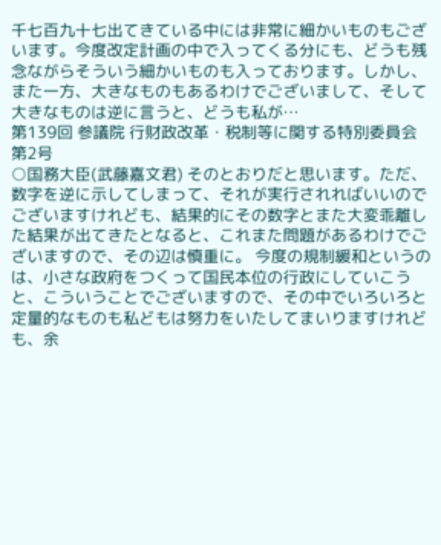千七百九十七出てきている中には非常に細かいものもございます。今度改定計画の中で入ってくる分にも、どうも残念ながらそういう細かいものも入っております。しかし、また一方、大きなものもあるわけでございまして、そして大きなものは逆に言うと、どうも私が…
第139回 参議院 行財政改革・税制等に関する特別委員会 第2号
○国務大臣(武藤嘉文君) そのとおりだと思います。ただ、数字を逆に示してしまって、それが実行されればいいのでございますけれども、結果的にその数字とまた大変乖離した結果が出てきたとなると、これまた問題があるわけでございますので、その辺は慎重に。 今度の規制緩和というのは、小さな政府をつくって国民本位の行政にしていこうと、こういうことでございますので、その中でいろいろと定量的なものも私どもは努力をいたしてまいりますけれども、余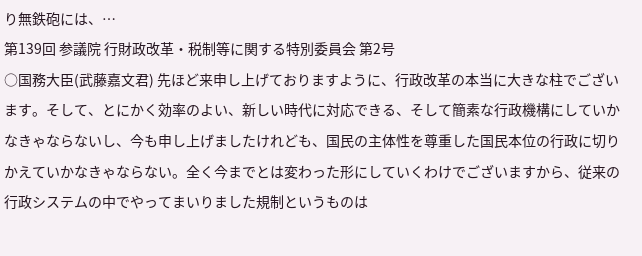り無鉄砲には、…
第139回 参議院 行財政改革・税制等に関する特別委員会 第2号
○国務大臣(武藤嘉文君) 先ほど来申し上げておりますように、行政改革の本当に大きな柱でございます。そして、とにかく効率のよい、新しい時代に対応できる、そして簡素な行政機構にしていかなきゃならないし、今も申し上げましたけれども、国民の主体性を尊重した国民本位の行政に切りかえていかなきゃならない。全く今までとは変わった形にしていくわけでございますから、従来の行政システムの中でやってまいりました規制というものは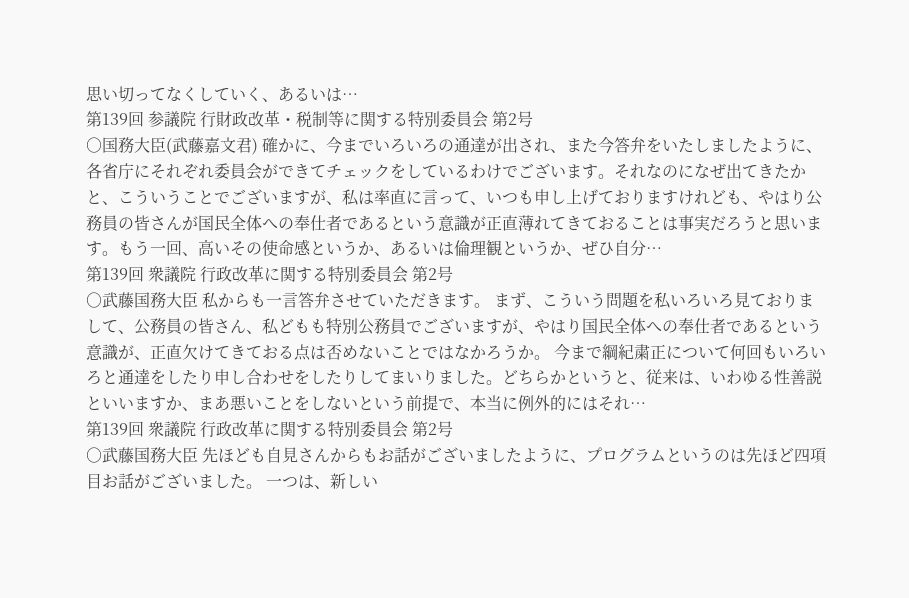思い切ってなくしていく、あるいは…
第139回 参議院 行財政改革・税制等に関する特別委員会 第2号
○国務大臣(武藤嘉文君) 確かに、今までいろいろの通達が出され、また今答弁をいたしましたように、各省庁にそれぞれ委員会ができてチェックをしているわけでございます。それなのになぜ出てきたかと、こういうことでございますが、私は率直に言って、いつも申し上げておりますけれども、やはり公務員の皆さんが国民全体への奉仕者であるという意識が正直薄れてきておることは事実だろうと思います。もう一回、高いその使命感というか、あるいは倫理観というか、ぜひ自分…
第139回 衆議院 行政改革に関する特別委員会 第2号
○武藤国務大臣 私からも一言答弁させていただきます。 まず、こういう問題を私いろいろ見ておりまして、公務員の皆さん、私どもも特別公務員でございますが、やはり国民全体への奉仕者であるという意識が、正直欠けてきておる点は否めないことではなかろうか。 今まで綱紀粛正について何回もいろいろと通達をしたり申し合わせをしたりしてまいりました。どちらかというと、従来は、いわゆる性善説といいますか、まあ悪いことをしないという前提で、本当に例外的にはそれ…
第139回 衆議院 行政改革に関する特別委員会 第2号
○武藤国務大臣 先ほども自見さんからもお話がございましたように、プログラムというのは先ほど四項目お話がございました。 一つは、新しい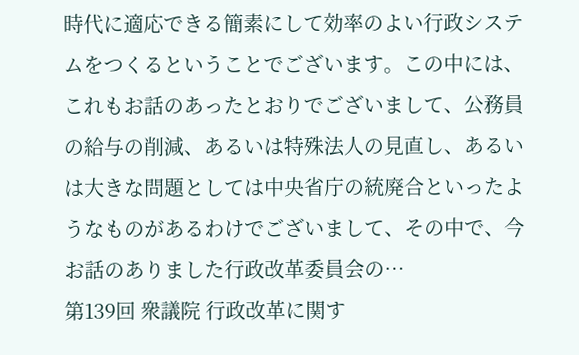時代に適応できる簡素にして効率のよい行政システムをつくるということでございます。この中には、これもお話のあったとおりでございまして、公務員の給与の削減、あるいは特殊法人の見直し、あるいは大きな問題としては中央省庁の統廃合といったようなものがあるわけでございまして、その中で、今お話のありました行政改革委員会の…
第139回 衆議院 行政改革に関す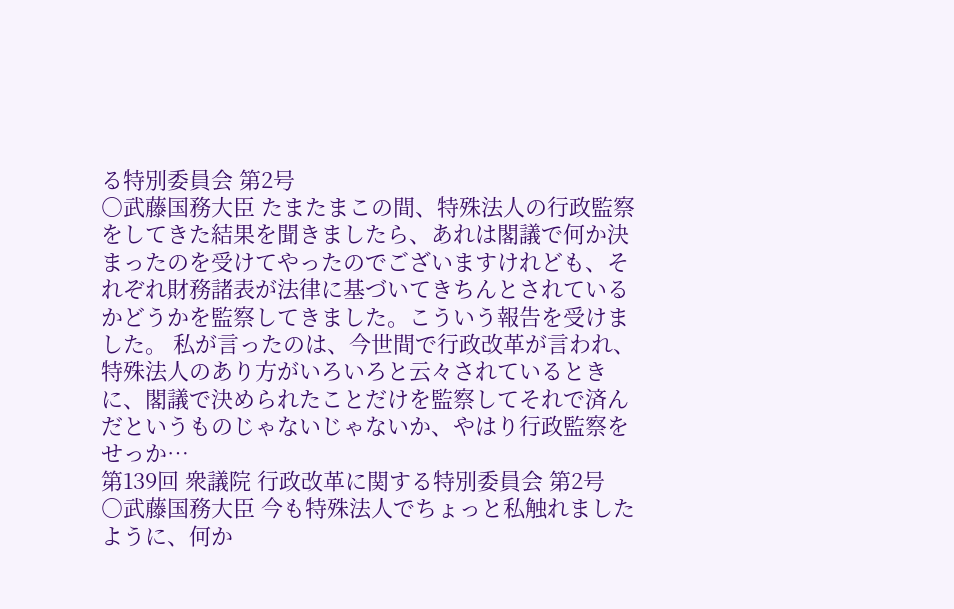る特別委員会 第2号
○武藤国務大臣 たまたまこの間、特殊法人の行政監察をしてきた結果を聞きましたら、あれは閣議で何か決まったのを受けてやったのでございますけれども、それぞれ財務諸表が法律に基づいてきちんとされているかどうかを監察してきました。こういう報告を受けました。 私が言ったのは、今世間で行政改革が言われ、特殊法人のあり方がいろいろと云々されているときに、閣議で決められたことだけを監察してそれで済んだというものじゃないじゃないか、やはり行政監察をせっか…
第139回 衆議院 行政改革に関する特別委員会 第2号
○武藤国務大臣 今も特殊法人でちょっと私触れましたように、何か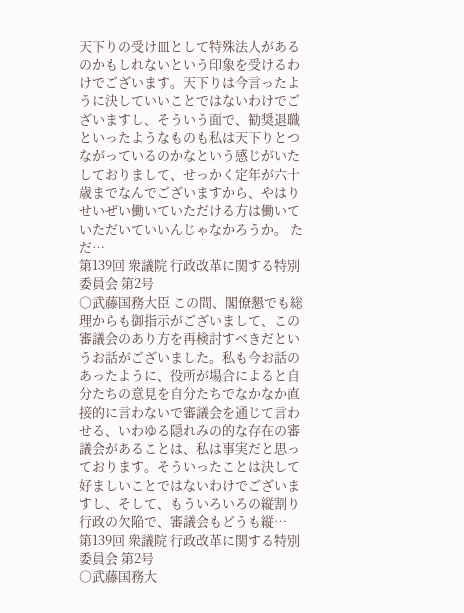天下りの受け皿として特殊法人があるのかもしれないという印象を受けるわけでございます。天下りは今言ったように決していいことではないわけでございますし、そういう面で、勧奨退職といったようなものも私は天下りとつながっているのかなという感じがいたしておりまして、せっかく定年が六十歳までなんでございますから、やはりせいぜい働いていただける方は働いていただいていいんじゃなかろうか。 ただ…
第139回 衆議院 行政改革に関する特別委員会 第2号
○武藤国務大臣 この間、閣僚懇でも総理からも御指示がございまして、この審議会のあり方を再検討すべきだというお話がございました。私も今お話のあったように、役所が場合によると自分たちの意見を自分たちでなかなか直接的に言わないで審議会を通じて言わせる、いわゆる隠れみの的な存在の審議会があることは、私は事実だと思っております。そういったことは決して好ましいことではないわけでございますし、そして、もういろいろの縦割り行政の欠陥で、審議会もどうも縦…
第139回 衆議院 行政改革に関する特別委員会 第2号
○武藤国務大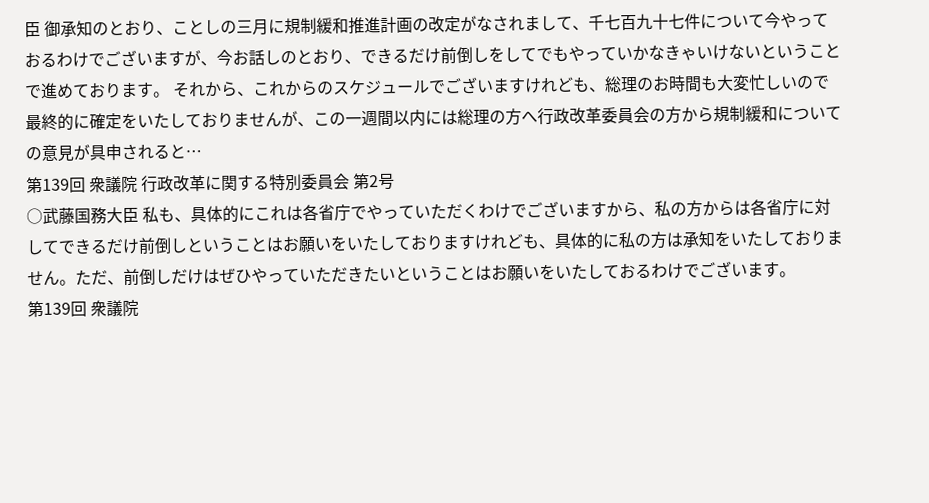臣 御承知のとおり、ことしの三月に規制緩和推進計画の改定がなされまして、千七百九十七件について今やっておるわけでございますが、今お話しのとおり、できるだけ前倒しをしてでもやっていかなきゃいけないということで進めております。 それから、これからのスケジュールでございますけれども、総理のお時間も大変忙しいので最終的に確定をいたしておりませんが、この一週間以内には総理の方へ行政改革委員会の方から規制緩和についての意見が具申されると…
第139回 衆議院 行政改革に関する特別委員会 第2号
○武藤国務大臣 私も、具体的にこれは各省庁でやっていただくわけでございますから、私の方からは各省庁に対してできるだけ前倒しということはお願いをいたしておりますけれども、具体的に私の方は承知をいたしておりません。ただ、前倒しだけはぜひやっていただきたいということはお願いをいたしておるわけでございます。
第139回 衆議院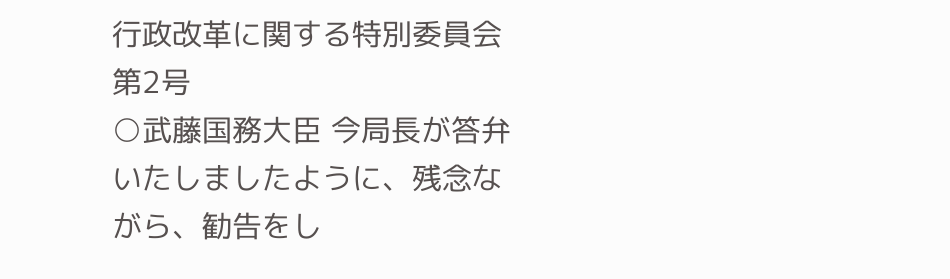行政改革に関する特別委員会 第2号
○武藤国務大臣 今局長が答弁いたしましたように、残念ながら、勧告をし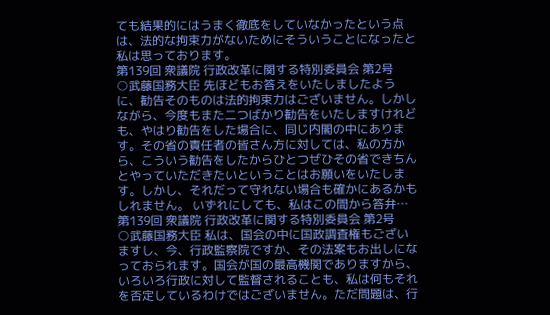ても結果的にはうまく徹底をしていなかったという点は、法的な拘束力がないためにそういうことになったと私は思っております。
第139回 衆議院 行政改革に関する特別委員会 第2号
○武藤国務大臣 先ほどもお答えをいたしましたように、勧告そのものは法的拘束力はございません。しかしながら、今度もまた二つばかり勧告をいたしますけれども、やはり勧告をした場合に、同じ内閣の中にあります。その省の責任者の皆さん方に対しては、私の方から、こういう勧告をしたからひとつぜひその省できちんとやっていただきたいということはお願いをいたします。しかし、それだって守れない場合も確かにあるかもしれません。 いずれにしても、私はこの間から答弁…
第139回 衆議院 行政改革に関する特別委員会 第2号
○武藤国務大臣 私は、国会の中に国政調査権もございますし、今、行政監察院ですか、その法案もお出しになっておられます。国会が国の最高機関でありますから、いろいろ行政に対して監督されることも、私は何もそれを否定しているわけではございません。ただ問題は、行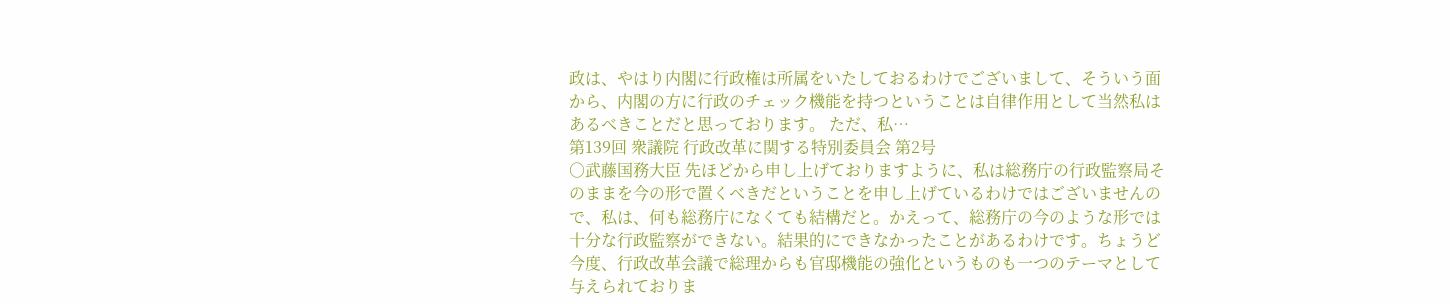政は、やはり内閣に行政権は所属をいたしておるわけでございまして、そういう面から、内閣の方に行政のチェック機能を持つということは自律作用として当然私はあるべきことだと思っております。 ただ、私…
第139回 衆議院 行政改革に関する特別委員会 第2号
○武藤国務大臣 先ほどから申し上げておりますように、私は総務庁の行政監察局そのままを今の形で置くべきだということを申し上げているわけではございませんので、私は、何も総務庁になくても結構だと。かえって、総務庁の今のような形では十分な行政監察ができない。結果的にできなかったことがあるわけです。ちょうど今度、行政改革会議で総理からも官邸機能の強化というものも一つのテーマとして与えられておりま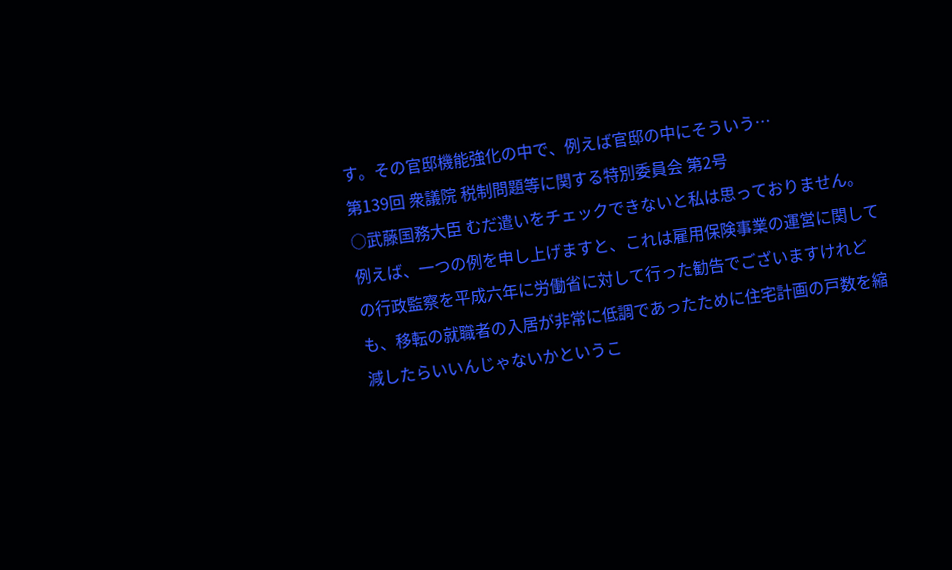す。その官邸機能強化の中で、例えば官邸の中にそういう…
第139回 衆議院 税制問題等に関する特別委員会 第2号
○武藤国務大臣 むだ遣いをチェックできないと私は思っておりません。 例えば、一つの例を申し上げますと、これは雇用保険事業の運営に関しての行政監察を平成六年に労働省に対して行った勧告でございますけれども、移転の就職者の入居が非常に低調であったために住宅計画の戸数を縮減したらいいんじゃないかというこ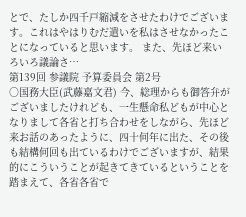とで、たしか四千戸縮減をさせたわけでございます。これはやはりむだ遣いを私はさせなかったことになっていると思います。 また、先ほど来いろいろ議論さ…
第139回 参議院 予算委員会 第2号
○国務大臣(武藤嘉文君) 今、総理からも御答弁がございましたけれども、一生懸命私どもが中心となりまして各省と打ち合わせをしながら、先ほど来お話のあったように、四十何年に出た、その後も結構何回も出ているわけでございますが、結果的にこういうことが起きてきているということを踏まえて、各省各省で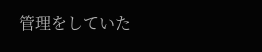管理をしていた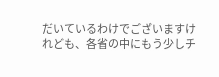だいているわけでございますけれども、各省の中にもう少しチ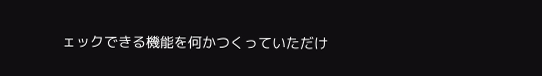ェックできる機能を何かつくっていただけ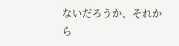ないだろうか、それから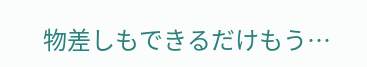物差しもできるだけもう…